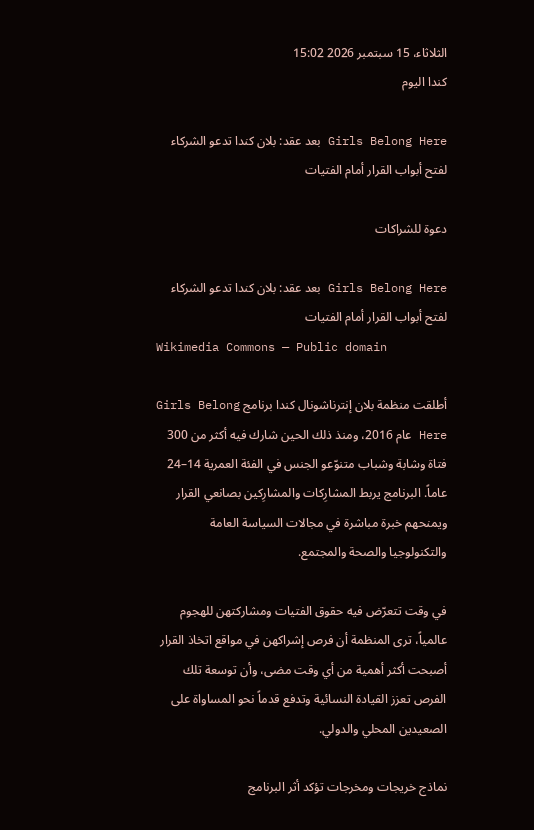الثلاثاء، 15 سبتمبر 2026 15:02
كندا اليوم

Girls Belong Here بعد عقد: بلان كندا تدعو الشركاء لفتح أبواب القرار أمام الفتيات

دعوة للشراكات

Girls Belong Here بعد عقد: بلان كندا تدعو الشركاء لفتح أبواب القرار أمام الفتيات
Wikimedia Commons — Public domain

أطلقت منظمة بلان إنترناشونال كندا برنامج Girls Belong Here عام 2016، ومنذ ذلك الحين شارك فيه أكثر من 300 فتاة وشابة وشباب متنوّعو الجنس في الفئة العمرية 14–24 عاماً. البرنامج يربط المشارِكات والمشارِكين بصانعي القرار ويمنحهم خبرة مباشرة في مجالات السياسة العامة والتكنولوجيا والصحة والمجتمع.

في وقت تتعرّض فيه حقوق الفتيات ومشاركتهن للهجوم عالمياً، ترى المنظمة أن فرص إشراكهن في مواقع اتخاذ القرار أصبحت أكثر أهمية من أي وقت مضى، وأن توسعة تلك الفرص تعزز القيادة النسائية وتدفع قدماً نحو المساواة على الصعيدين المحلي والدولي.

نماذج خريجات ومخرجات تؤكد أثر البرنامج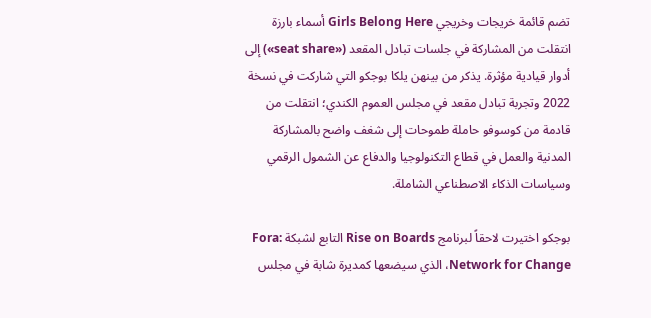تضم قائمة خريجات وخريجي Girls Belong Here أسماء بارزة انتقلت من المشاركة في جلسات تبادل المقعد («seat share») إلى أدوار قيادية مؤثرة. يذكر من بينهن يلكا بوجكو التي شاركت في نسخة 2022 وتجربة تبادل مقعد في مجلس العموم الكندي؛ انتقلت من قادمة من كوسوفو حاملة طموحات إلى شغف واضح بالمشاركة المدنية والعمل في قطاع التكنولوجيا والدفاع عن الشمول الرقمي وسياسات الذكاء الاصطناعي الشاملة.

بوجكو اختيرت لاحقاً لبرنامج Rise on Boards التابع لشبكة Fora: Network for Change، الذي سيضعها كمديرة شابة في مجلس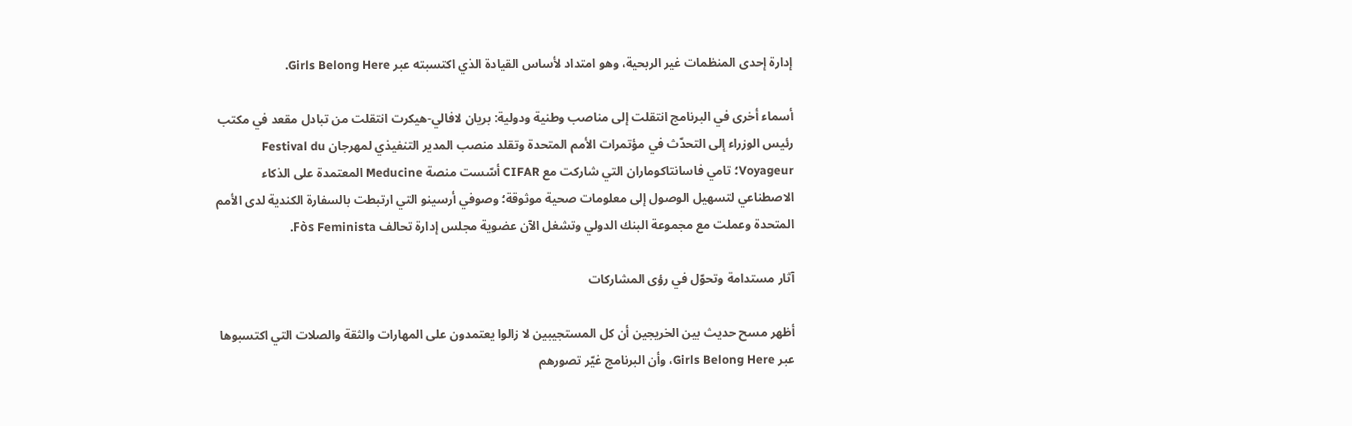إدارة إحدى المنظمات غير الربحية، وهو امتداد لأساس القيادة الذي اكتسبته عبر Girls Belong Here.

أسماء أخرى في البرنامج انتقلت إلى مناصب وطنية ودولية: بريان لافالي-هيكرت انتقلت من تبادل مقعد في مكتب رئيس الوزراء إلى التحدّث في مؤتمرات الأمم المتحدة وتقلد منصب المدير التنفيذي لمهرجان Festival du Voyageur؛ تامي فاسانتاكوماران التي شاركت مع CIFAR أسّست منصة Meducine المعتمدة على الذكاء الاصطناعي لتسهيل الوصول إلى معلومات صحية موثوقة؛ وصوفي أرسينو التي ارتبطت بالسفارة الكندية لدى الأمم المتحدة وعملت مع مجموعة البنك الدولي وتشغل الآن عضوية مجلس إدارة تحالف Fòs Feminista.

آثار مستدامة وتحوّل في رؤى المشاركات

أظهر مسح حديث بين الخريجين أن كل المستجيبين لا زالوا يعتمدون على المهارات والثقة والصلات التي اكتسبوها عبر Girls Belong Here، وأن البرنامج غيّر تصورهم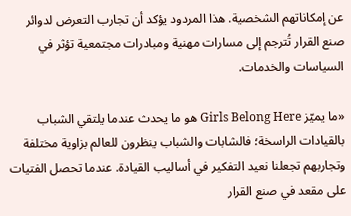عن إمكاناتهم الشخصية. هذا المردود يؤكد أن تجارب التعرض لدوائر صنع القرار تُترجم إلى مسارات مهنية ومبادرات مجتمعية تؤثر في السياسات والخدمات.

«ما يميّز Girls Belong Here هو ما يحدث عندما يلتقي الشباب بالقيادات الراسخة؛ فالشابات والشباب ينظرون للعالم بزاوية مختلفة وتجاربهم تجعلنا نعيد التفكير في أساليب القيادة. عندما تحصل الفتيات على مقعد في صنع القرار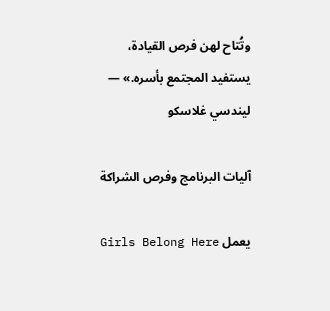وتُتاح لهن فرص القيادة، يستفيد المجتمع بأسره.» — ليندسي غلاسكو

آليات البرنامج وفرص الشراكة

يعمل Girls Belong Here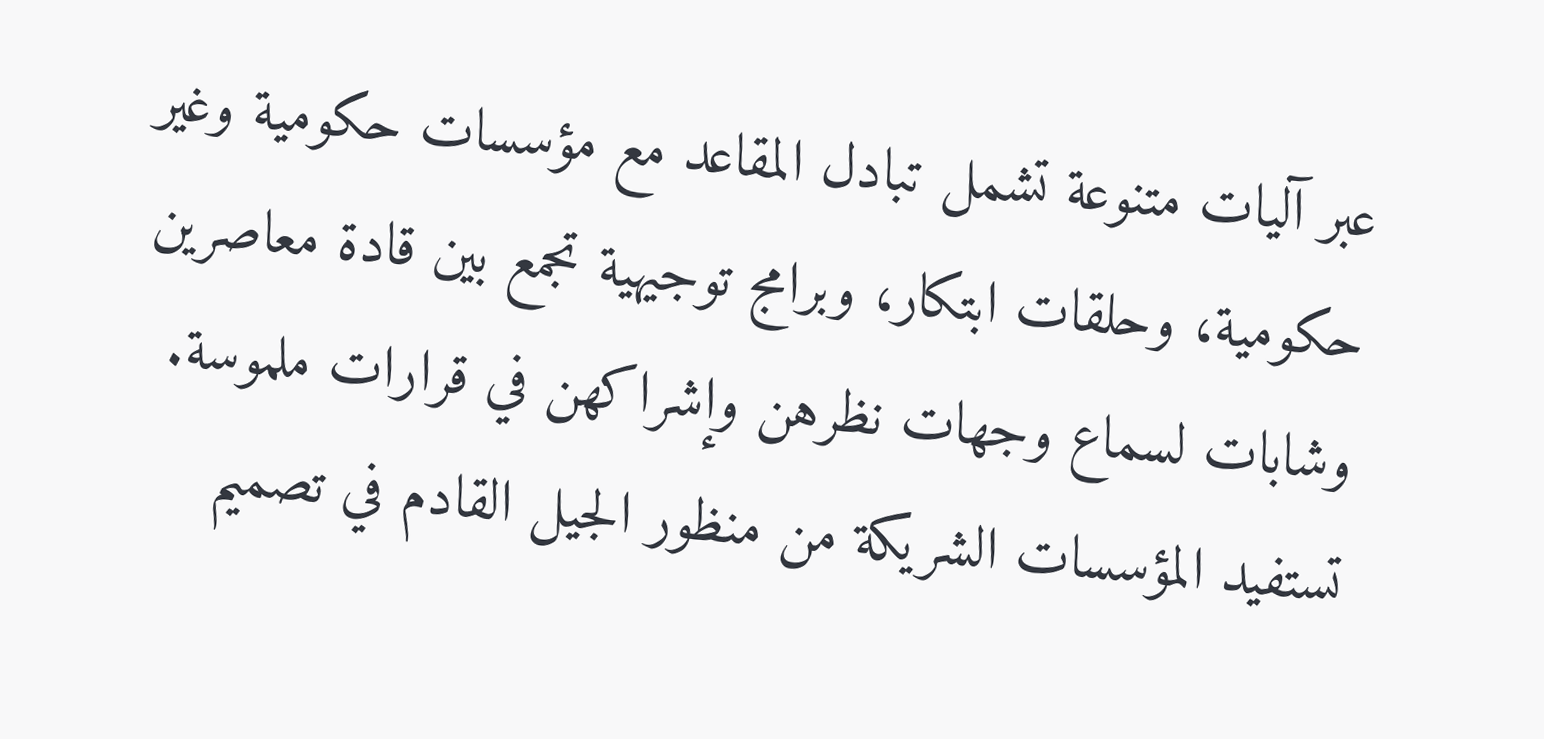عبر آليات متنوعة تشمل تبادل المقاعد مع مؤسسات حكومية وغير حكومية، وحلقات ابتكار، وبرامج توجيهية تجمع بين قادة معاصرين وشابات لسماع وجهات نظرهن وإشراكهن في قرارات ملموسة. تستفيد المؤسسات الشريكة من منظور الجيل القادم في تصميم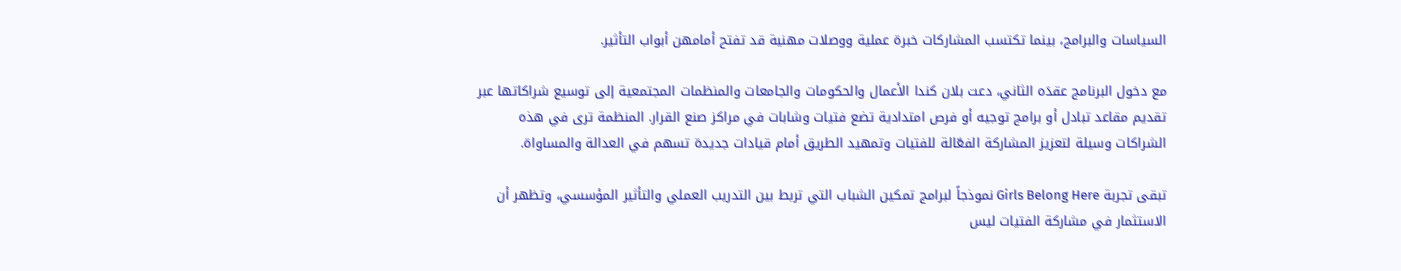السياسات والبرامج، بينما تكتسب المشاركات خبرة عملية ووصلات مهنية قد تفتح أمامهن أبواب التأثير.

مع دخول البرنامج عقدَه الثاني، دعت بلان كندا الأعمال والحكومات والجامعات والمنظمات المجتمعية إلى توسيع شراكاتها عبر تقديم مقاعد تبادل أو برامج توجيه أو فرص امتدادية تضع فتيات وشابات في مراكز صنع القرار. المنظمة ترى في هذه الشراكات وسيلة لتعزيز المشاركة الفعّالة للفتيات وتمهيد الطريق أمام قيادات جديدة تسهم في العدالة والمساواة.

تبقى تجربة Girls Belong Here نموذجاً لبرامج تمكين الشباب التي تربط بين التدريب العملي والتأثير المؤسسي، وتظهر أن الاستثمار في مشاركة الفتيات ليس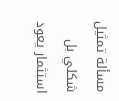مسألة تمثيل شكلي بل استثمار يعود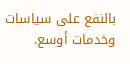بالنفع على سياسات وخدمات أوسع.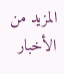المزيد من الأخبار